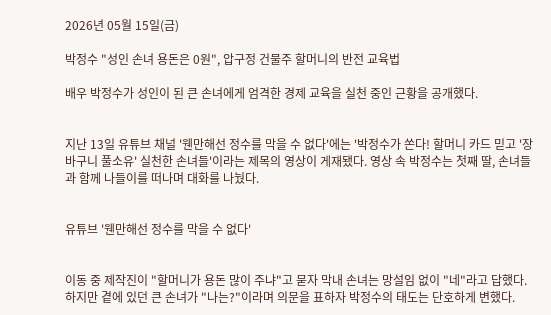2026년 05월 15일(금)

박정수 "성인 손녀 용돈은 0원", 압구정 건물주 할머니의 반전 교육법

배우 박정수가 성인이 된 큰 손녀에게 엄격한 경제 교육을 실천 중인 근황을 공개했다.


지난 13일 유튜브 채널 '웬만해선 정수를 막을 수 없다'에는 '박정수가 쏜다! 할머니 카드 믿고 '장바구니 풀소유' 실천한 손녀들'이라는 제목의 영상이 게재됐다. 영상 속 박정수는 첫째 딸, 손녀들과 함께 나들이를 떠나며 대화를 나눴다.


유튜브 '웬만해선 정수를 막을 수 없다'


이동 중 제작진이 "할머니가 용돈 많이 주냐"고 묻자 막내 손녀는 망설임 없이 "네"라고 답했다. 하지만 곁에 있던 큰 손녀가 "나는?"이라며 의문을 표하자 박정수의 태도는 단호하게 변했다.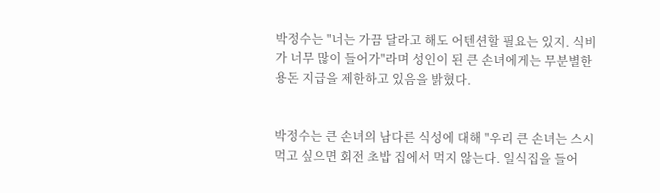박정수는 "너는 가끔 달라고 해도 어텐션할 필요는 있지. 식비가 너무 많이 들어가"라며 성인이 된 큰 손녀에게는 무분별한 용돈 지급을 제한하고 있음을 밝혔다.


박정수는 큰 손녀의 남다른 식성에 대해 "우리 큰 손녀는 스시 먹고 싶으면 회전 초밥 집에서 먹지 않는다. 일식집을 들어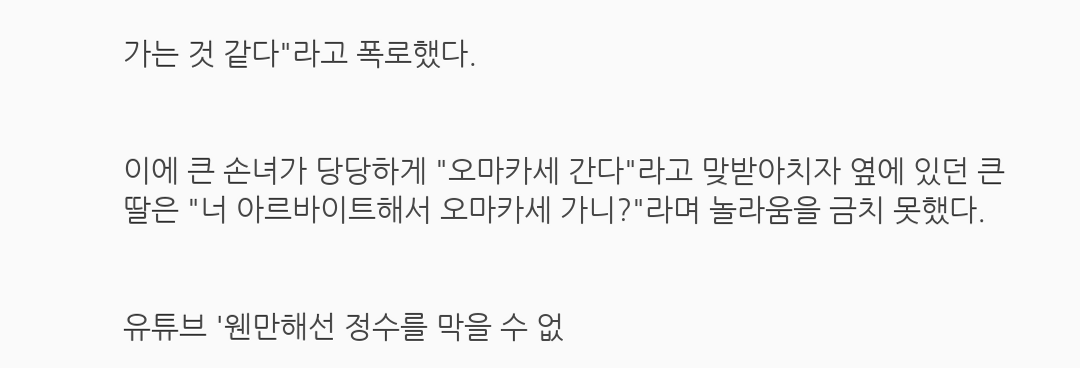가는 것 같다"라고 폭로했다.


이에 큰 손녀가 당당하게 "오마카세 간다"라고 맞받아치자 옆에 있던 큰 딸은 "너 아르바이트해서 오마카세 가니?"라며 놀라움을 금치 못했다.


유튜브 '웬만해선 정수를 막을 수 없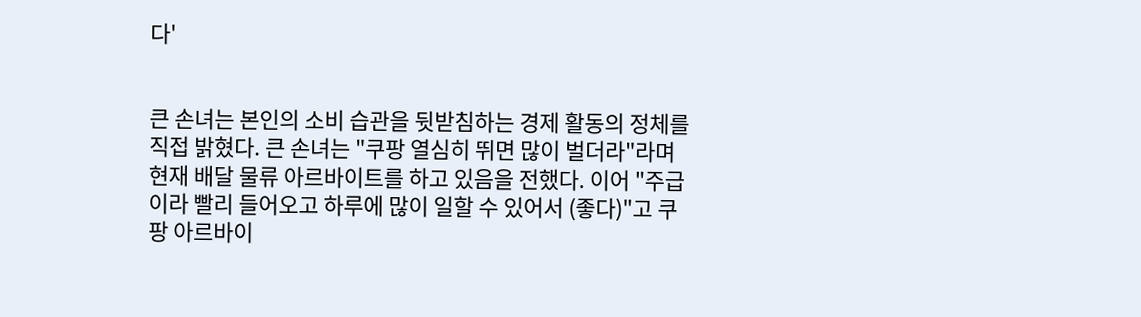다'


큰 손녀는 본인의 소비 습관을 뒷받침하는 경제 활동의 정체를 직접 밝혔다. 큰 손녀는 "쿠팡 열심히 뛰면 많이 벌더라"라며 현재 배달 물류 아르바이트를 하고 있음을 전했다. 이어 "주급이라 빨리 들어오고 하루에 많이 일할 수 있어서 (좋다)"고 쿠팡 아르바이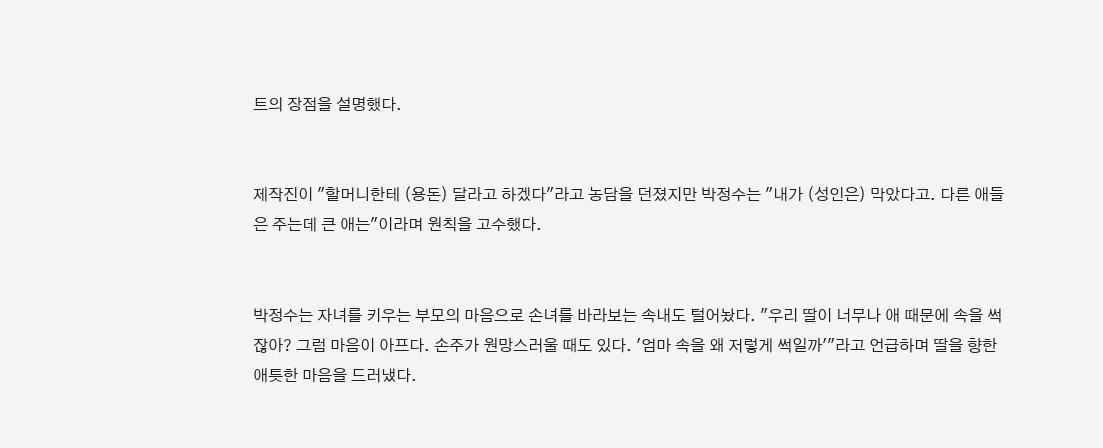트의 장점을 설명했다.


제작진이 "할머니한테 (용돈) 달라고 하겠다"라고 농담을 던졌지만 박정수는 "내가 (성인은) 막았다고. 다른 애들은 주는데 큰 애는"이라며 원칙을 고수했다.


박정수는 자녀를 키우는 부모의 마음으로 손녀를 바라보는 속내도 털어놨다. "우리 딸이 너무나 애 때문에 속을 썩잖아? 그럼 마음이 아프다. 손주가 원망스러울 때도 있다. '엄마 속을 왜 저렇게 썩일까'"라고 언급하며 딸을 향한 애틋한 마음을 드러냈다.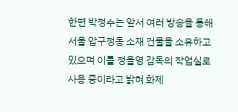한편 박정수는 앞서 여러 방송을 통해 서울 압구정동 소재 건물을 소유하고 있으며 이를 정을영 감독의 작업실로 사용 중이라고 밝혀 화제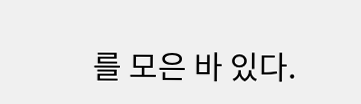를 모은 바 있다.